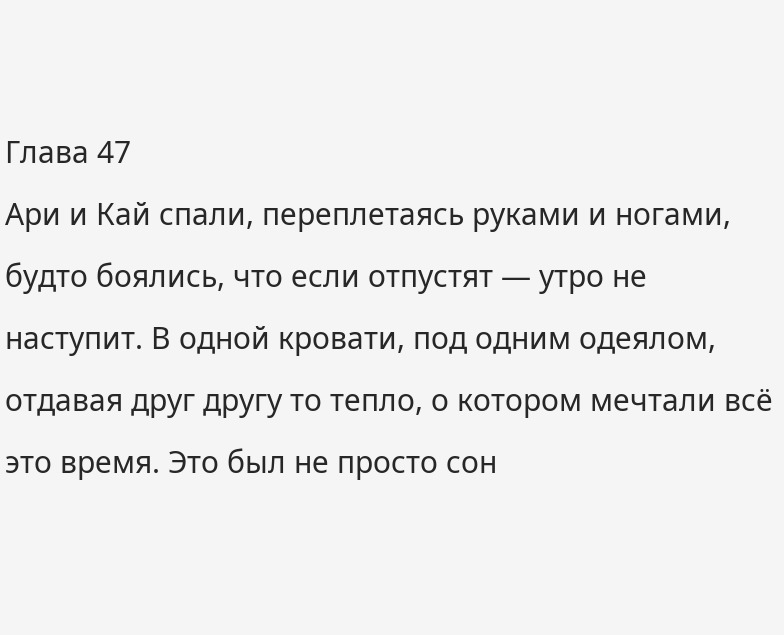Глава 47
Ари и Кай спали, переплетаясь руками и ногами, будто боялись, что если отпустят — утро не наступит. В одной кровати, под одним одеялом, отдавая друг другу то тепло, о котором мечтали всё это время. Это был не просто сон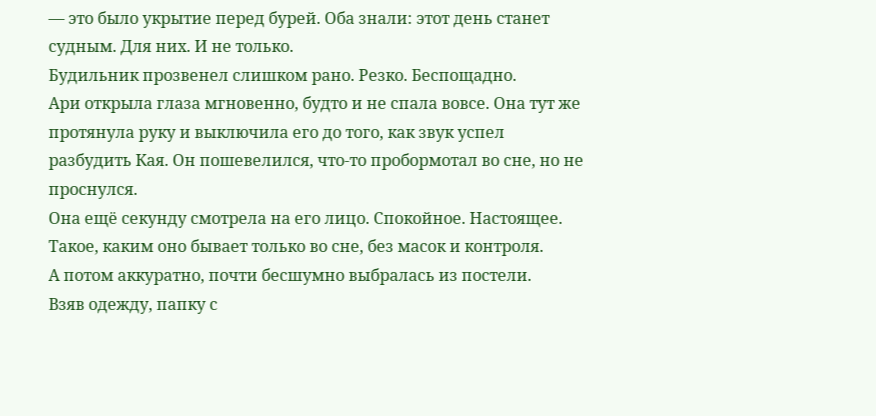— это было укрытие перед бурей. Оба знали: этот день станет судным. Для них. И не только.
Будильник прозвенел слишком рано. Резко. Беспощадно.
Ари открыла глаза мгновенно, будто и не спала вовсе. Она тут же протянула руку и выключила его до того, как звук успел разбудить Кая. Он пошевелился, что-то пробормотал во сне, но не проснулся.
Она ещё секунду смотрела на его лицо. Спокойное. Настоящее. Такое, каким оно бывает только во сне, без масок и контроля.
А потом аккуратно, почти бесшумно выбралась из постели.
Взяв одежду, папку с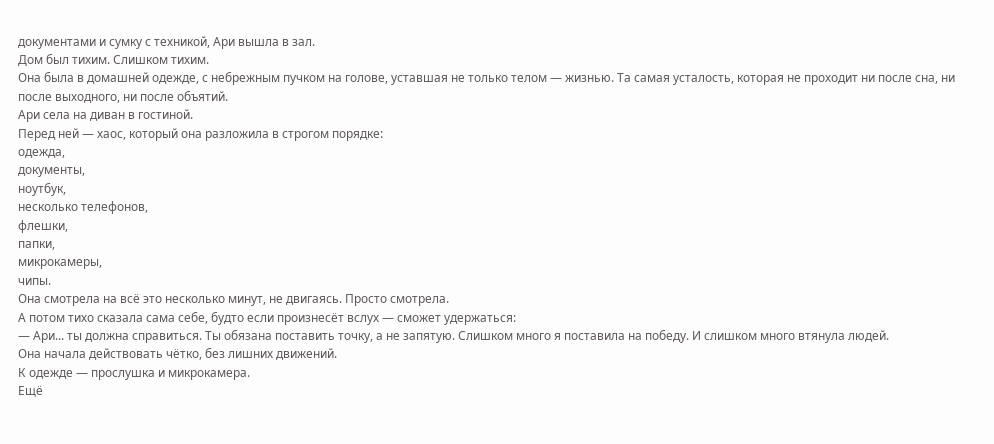документами и сумку с техникой, Ари вышла в зал.
Дом был тихим. Слишком тихим.
Она была в домашней одежде, с небрежным пучком на голове, уставшая не только телом — жизнью. Та самая усталость, которая не проходит ни после сна, ни после выходного, ни после объятий.
Ари села на диван в гостиной.
Перед ней — хаос, который она разложила в строгом порядке:
одежда,
документы,
ноутбук,
несколько телефонов,
флешки,
папки,
микрокамеры,
чипы.
Она смотрела на всё это несколько минут, не двигаясь. Просто смотрела.
А потом тихо сказала сама себе, будто если произнесёт вслух — сможет удержаться:
— Ари... ты должна справиться. Ты обязана поставить точку, а не запятую. Слишком много я поставила на победу. И слишком много втянула людей.
Она начала действовать чётко, без лишних движений.
К одежде — прослушка и микрокамера.
Ещё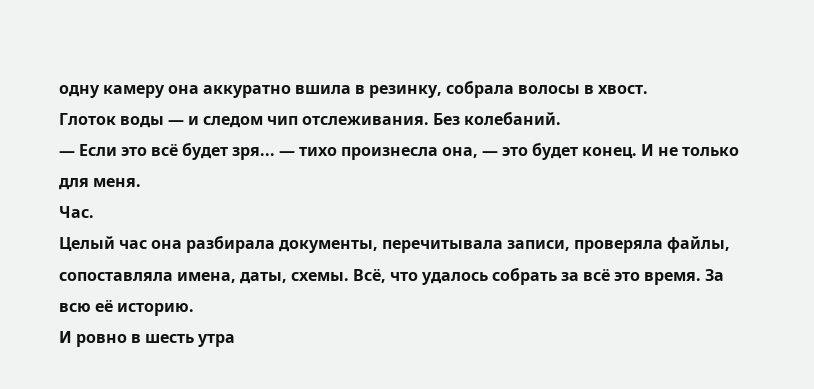одну камеру она аккуратно вшила в резинку, собрала волосы в хвост.
Глоток воды — и следом чип отслеживания. Без колебаний.
— Если это всё будет зря... — тихо произнесла она, — это будет конец. И не только для меня.
Час.
Целый час она разбирала документы, перечитывала записи, проверяла файлы, сопоставляла имена, даты, схемы. Всё, что удалось собрать за всё это время. За всю её историю.
И ровно в шесть утра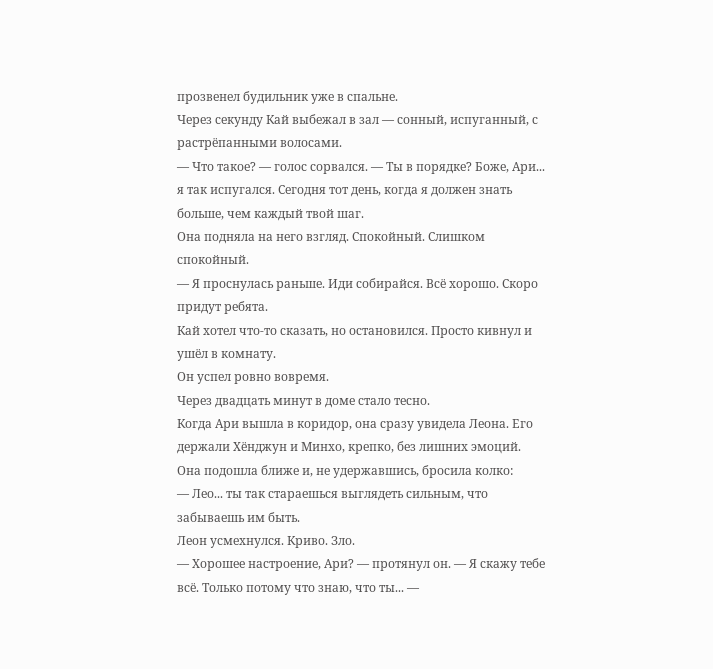прозвенел будильник уже в спальне.
Через секунду Кай выбежал в зал — сонный, испуганный, с растрёпанными волосами.
— Что такое? — голос сорвался. — Ты в порядке? Боже, Ари... я так испугался. Сегодня тот день, когда я должен знать больше, чем каждый твой шаг.
Она подняла на него взгляд. Спокойный. Слишком спокойный.
— Я проснулась раньше. Иди собирайся. Всё хорошо. Скоро придут ребята.
Кай хотел что-то сказать, но остановился. Просто кивнул и ушёл в комнату.
Он успел ровно вовремя.
Через двадцать минут в доме стало тесно.
Когда Ари вышла в коридор, она сразу увидела Леона. Его держали Хёнджун и Минхо, крепко, без лишних эмоций.
Она подошла ближе и, не удержавшись, бросила колко:
— Лео... ты так стараешься выглядеть сильным, что забываешь им быть.
Леон усмехнулся. Криво. Зло.
— Хорошее настроение, Ари? — протянул он. — Я скажу тебе всё. Только потому что знаю, что ты... —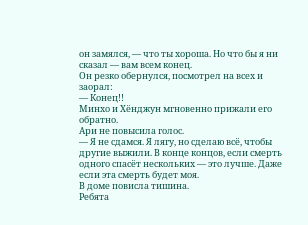он замялся, — что ты хороша. Но что бы я ни сказал — вам всем конец.
Он резко обернулся, посмотрел на всех и заорал:
— Конец!!
Минхо и Хёнджун мгновенно прижали его обратно.
Ари не повысила голос.
— Я не сдамся. Я лягу, но сделаю всё, чтобы другие выжили. В конце концов, если смерть одного спасёт нескольких — это лучше. Даже если эта смерть будет моя.
В доме повисла тишина.
Ребята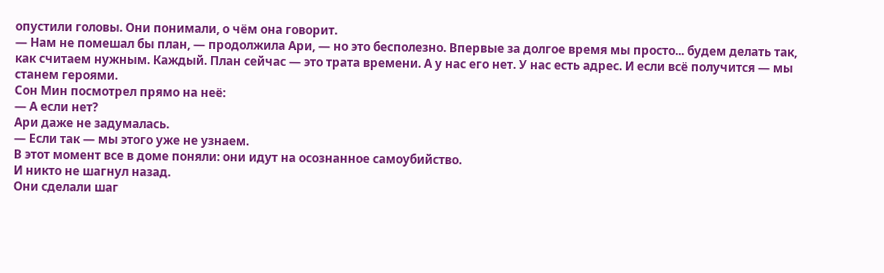опустили головы. Они понимали, о чём она говорит.
— Нам не помешал бы план, — продолжила Ари, — но это бесполезно. Впервые за долгое время мы просто... будем делать так, как считаем нужным. Каждый. План сейчас — это трата времени. А у нас его нет. У нас есть адрес. И если всё получится — мы станем героями.
Сон Мин посмотрел прямо на неё:
— А если нет?
Ари даже не задумалась.
— Если так — мы этого уже не узнаем.
В этот момент все в доме поняли: они идут на осознанное самоубийство.
И никто не шагнул назад.
Они сделали шаг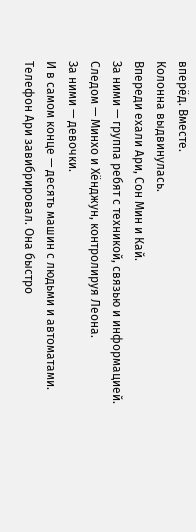вперёд. Вместе.
Колонна выдвинулась.
Впереди ехали Ари, Сон Мин и Кай.
За ними — группа ребят с техникой, связью и информацией.
Следом — Минхо и Хёнджун, контролируя Леона.
За ними — девочки.
И в самом конце — десять машин с людьми и автоматами.
Телефон Ари завибрировал. Она быстро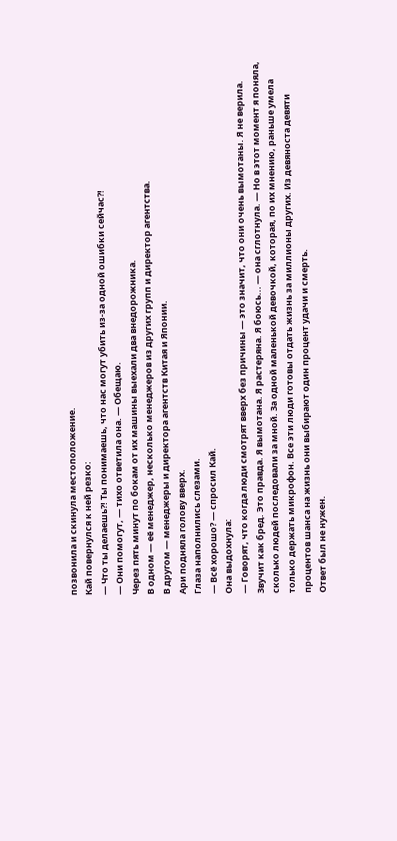позвонила и скинула местоположение.
Кай повернулся к ней резко:
— Что ты делаешь?! Ты понимаешь, что нас могут убить из-за одной ошибки сейчас?!
— Они помогут, — тихо ответила она. — Обещаю.
Через пять минут по бокам от их машины выехали два внедорожника.
В одном — её менеджер, несколько менеджеров из других групп и директор агентства.
В другом — менеджеры и директора агентств Китая и Японии.
Ари подняла голову вверх.
Глаза наполнились слезами.
— Всё хорошо? — спросил Кай.
Она выдохнула:
— Говорят, что когда люди смотрят вверх без причины — это значит, что они очень вымотаны. Я не верила. Звучит как бред. Это правда. Я вымотана. Я растеряна. Я боюсь... — она сглотнула. — Но в этот момент я поняла, сколько людей последовали за мной. За одной маленькой девочкой, которая, по их мнению, раньше умела только держать микрофон. Все эти люди готовы отдать жизнь за миллионы других. Из девяноста девяти процентов шанса на жизнь они выбирают один процент удачи и смерть.
Ответ был не нужен.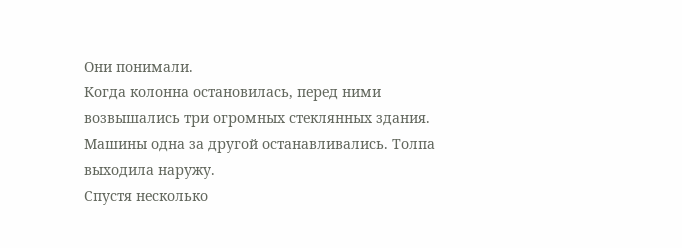Они понимали.
Когда колонна остановилась, перед ними возвышались три огромных стеклянных здания.
Машины одна за другой останавливались. Толпа выходила наружу.
Спустя несколько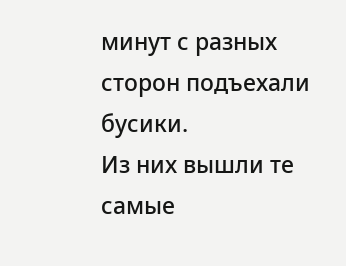минут с разных сторон подъехали бусики.
Из них вышли те самые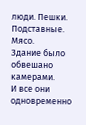люди. Пешки. Подставные. Мясо.
Здание было обвешано камерами.
И все они одновременно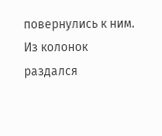повернулись к ним.
Из колонок раздался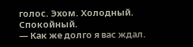голос. Эхом. Холодный. Спокойный.
— Как же долго я вас ждал.